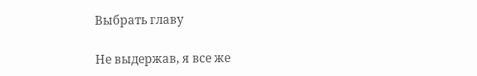Выбрать главу

Не выдержав, я все же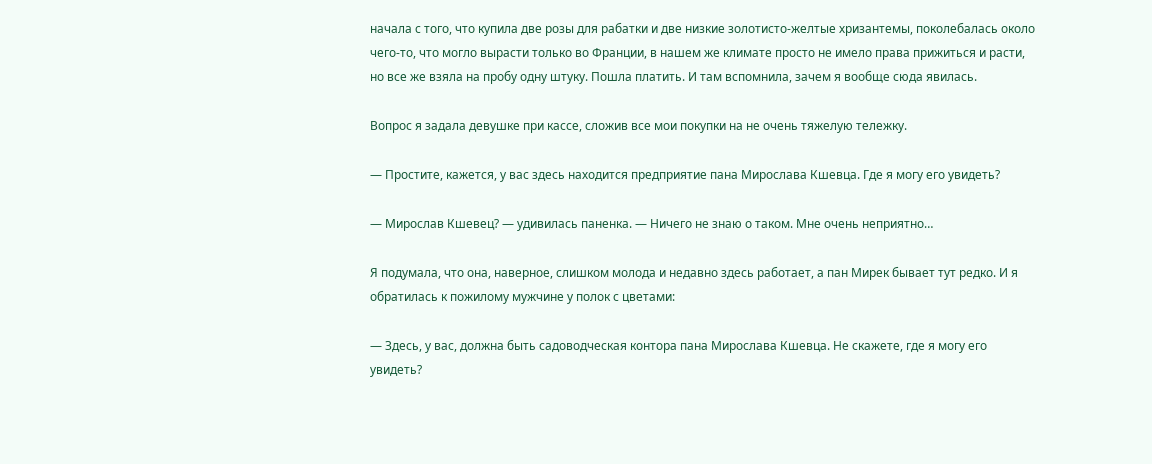начала с того, что купила две розы для рабатки и две низкие золотисто-желтые хризантемы, поколебалась около чего-то, что могло вырасти только во Франции, в нашем же климате просто не имело права прижиться и расти, но все же взяла на пробу одну штуку. Пошла платить. И там вспомнила, зачем я вообще сюда явилась.

Вопрос я задала девушке при кассе, сложив все мои покупки на не очень тяжелую тележку.

— Простите, кажется, у вас здесь находится предприятие пана Мирослава Кшевца. Где я могу его увидеть?

— Мирослав Кшевец? — удивилась паненка. — Ничего не знаю о таком. Мне очень неприятно…

Я подумала, что она, наверное, слишком молода и недавно здесь работает, а пан Мирек бывает тут редко. И я обратилась к пожилому мужчине у полок с цветами:

— Здесь, у вас, должна быть садоводческая контора пана Мирослава Кшевца. Не скажете, где я могу его увидеть?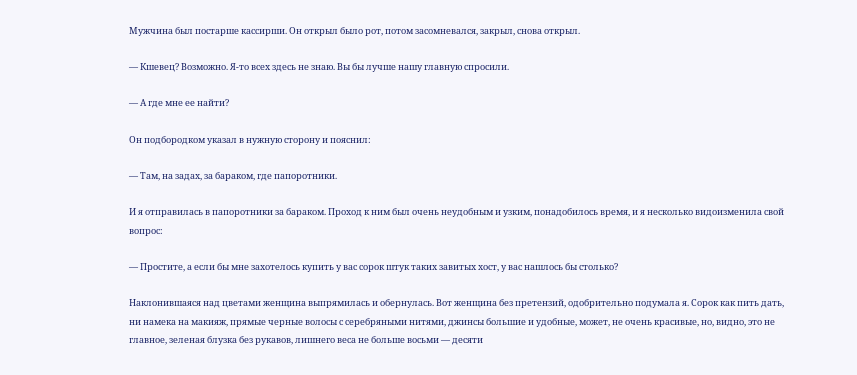Мужчина был постарше кассирши. Он открыл было рот, потом засомневался, закрыл, снова открыл.

— Кшевец? Возможно. Я-то всех здесь не знаю. Вы бы лучше нашу главную спросили.

— А где мне ее найти?

Он подбородком указал в нужную сторону и пояснил:

— Там, на задах, за бараком, где папоротники.

И я отправилась в папоротники за бараком. Проход к ним был очень неудобным и узким, понадобилось время, и я несколько видоизменила свой вопрос:

— Простите, а если бы мне захотелось купить у вас сорок штук таких завитых хост, у вас нашлось бы столько?

Наклонившаяся над цветами женщина выпрямилась и обернулась. Вот женщина без претензий, одобрительно подумала я. Сорок как пить дать, ни намека на макияж, прямые черные волосы с серебряными нитями, джинсы большие и удобные, может, не очень красивые, но, видно, это не главное, зеленая блузка без рукавов, лишнего веса не больше восьми — десяти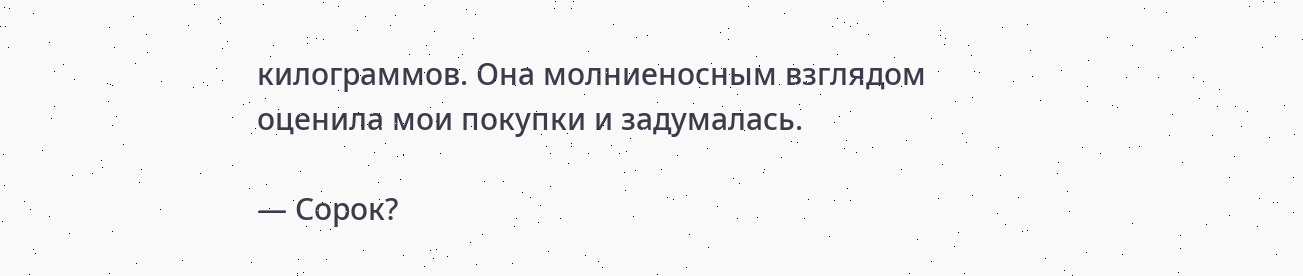килограммов. Она молниеносным взглядом оценила мои покупки и задумалась.

— Сорок?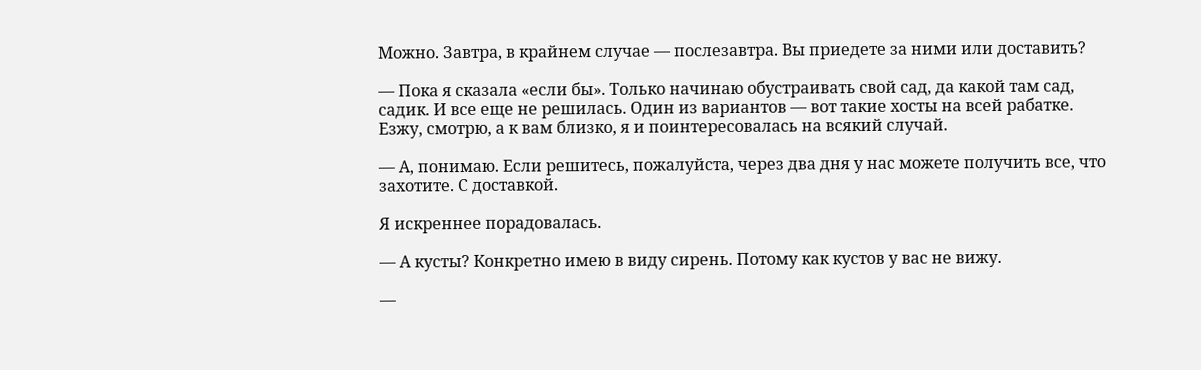Можно. Завтра, в крайнем случае — послезавтра. Вы приедете за ними или доставить?

— Пока я сказала «если бы». Только начинаю обустраивать свой сад, да какой там сад, садик. И все еще не решилась. Один из вариантов — вот такие хосты на всей рабатке. Езжу, смотрю, а к вам близко, я и поинтересовалась на всякий случай.

— А, понимаю. Если решитесь, пожалуйста, через два дня у нас можете получить все, что захотите. С доставкой.

Я искреннее порадовалась.

— А кусты? Конкретно имею в виду сирень. Потому как кустов у вас не вижу.

—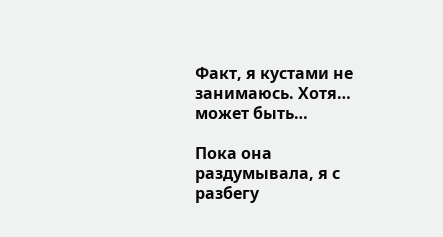Факт, я кустами не занимаюсь. Хотя… может быть…

Пока она раздумывала, я с разбегу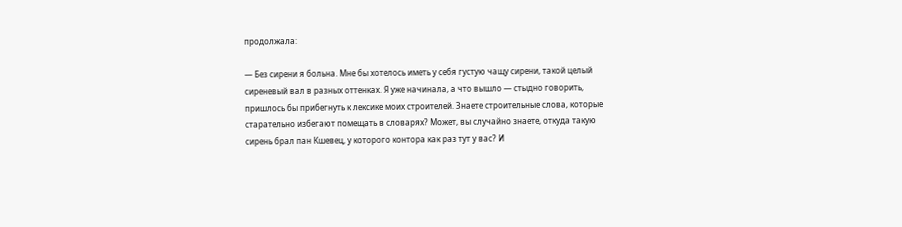продолжала:

— Без сирени я больна. Мне бы хотелось иметь у себя густую чащу сирени, такой целый сиреневый вал в разных оттенках. Я уже начинала, а что вышло — стыдно говорить, пришлось бы прибегнуть к лексике моих строителей. Знаете строительные слова, которые старательно избегают помещать в словарях? Может, вы случайно знаете, откуда такую сирень брал пан Кшевец, у которого контора как раз тут у вас? И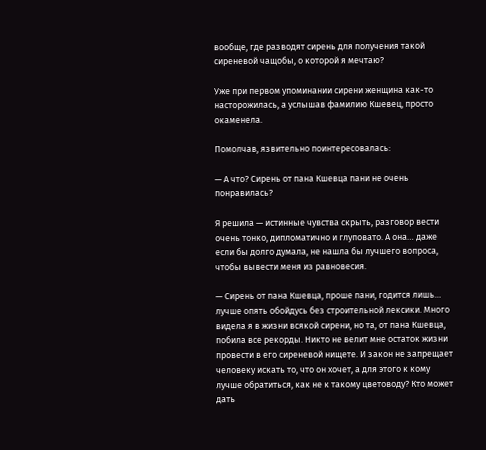вообще, где разводят сирень для получения такой сиреневой чащобы, о которой я мечтаю?

Уже при первом упоминании сирени женщина как-то насторожилась, а услышав фамилию Кшевец, просто окаменела.

Помолчав, язвительно поинтересовалась:

— А что? Сирень от пана Кшевца пани не очень понравилась?

Я решила — истинные чувства скрыть, разговор вести очень тонко, дипломатично и глуповато. А она… даже если бы долго думала, не нашла бы лучшего вопроса, чтобы вывести меня из равновесия.

— Сирень от пана Кшевца, проше пани, годится лишь… лучше опять обойдусь без строительной лексики. Много видела я в жизни всякой сирени, но та, от пана Кшевца, побила все рекорды. Никто не велит мне остаток жизни провести в его сиреневой нищете. И закон не запрещает человеку искать то, что он хочет, а для этого к кому лучше обратиться, как не к такому цветоводу? Кто может дать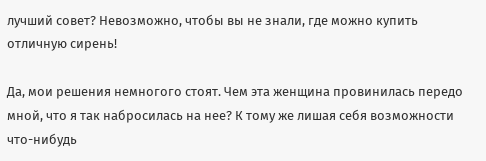лучший совет? Невозможно, чтобы вы не знали, где можно купить отличную сирень!

Да, мои решения немногого стоят. Чем эта женщина провинилась передо мной, что я так набросилась на нее? К тому же лишая себя возможности что-нибудь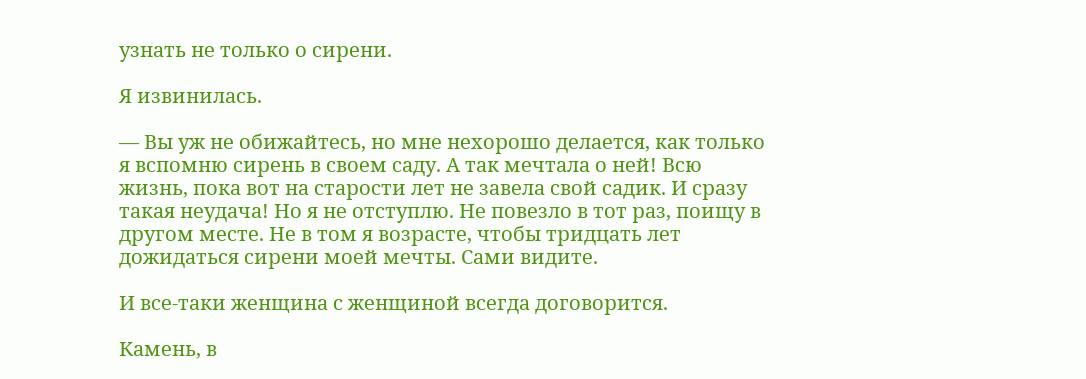узнать не только о сирени.

Я извинилась.

— Вы уж не обижайтесь, но мне нехорошо делается, как только я вспомню сирень в своем саду. А так мечтала о ней! Всю жизнь, пока вот на старости лет не завела свой садик. И сразу такая неудача! Но я не отступлю. Не повезло в тот раз, поищу в другом месте. Не в том я возрасте, чтобы тридцать лет дожидаться сирени моей мечты. Сами видите.

И все-таки женщина с женщиной всегда договорится.

Камень, в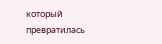который превратилась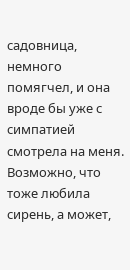садовница, немного помягчел, и она вроде бы уже с симпатией смотрела на меня. Возможно, что тоже любила сирень, а может,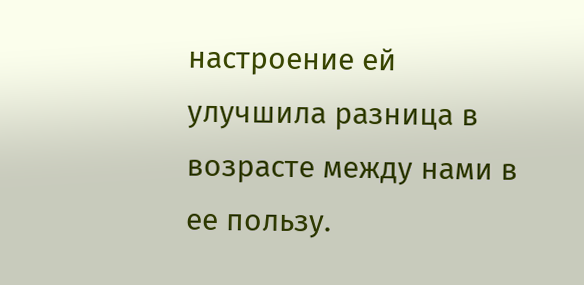настроение ей улучшила разница в возрасте между нами в ее пользу.